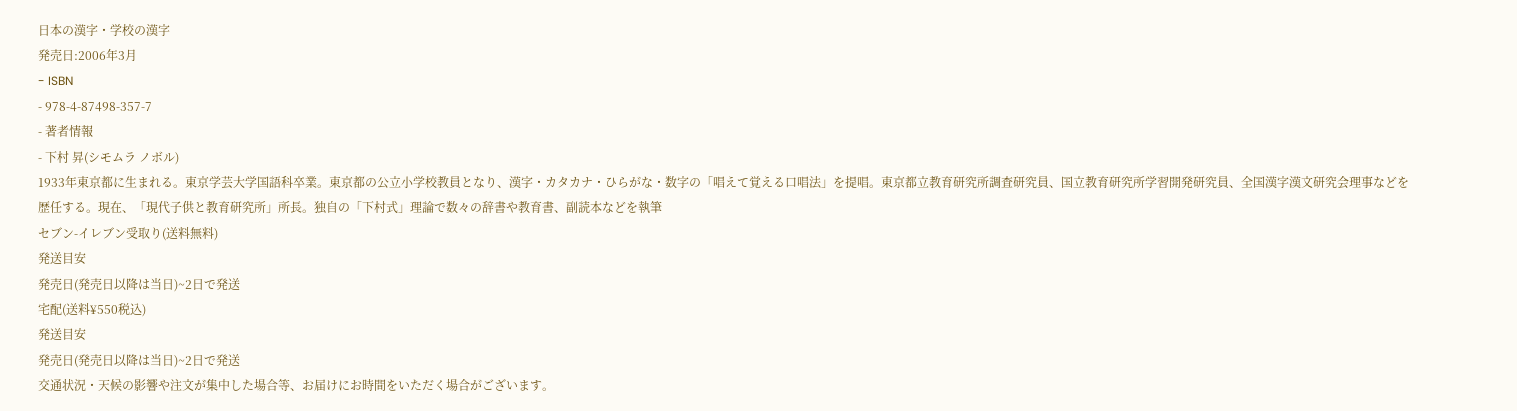日本の漢字・学校の漢字
発売日:2006年3月
- ISBN
- 978-4-87498-357-7
- 著者情報
- 下村 昇(シモムラ ノボル)
1933年東京都に生まれる。東京学芸大学国語科卒業。東京都の公立小学校教員となり、漢字・カタカナ・ひらがな・数字の「唱えて覚える口唱法」を提唱。東京都立教育研究所調査研究員、国立教育研究所学習開発研究員、全国漢字漢文研究会理事などを歴任する。現在、「現代子供と教育研究所」所長。独自の「下村式」理論で数々の辞書や教育書、副読本などを執筆
セブン-イレブン受取り(送料無料)
発送目安
発売日(発売日以降は当日)~2日で発送
宅配(送料¥550税込)
発送目安
発売日(発売日以降は当日)~2日で発送
交通状況・天候の影響や注文が集中した場合等、お届けにお時間をいただく場合がございます。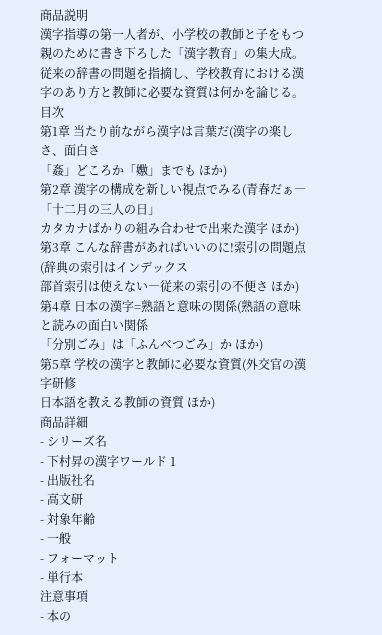商品説明
漢字指導の第一人者が、小学校の教師と子をもつ親のために書き下ろした「漢字教育」の集大成。
従来の辞書の問題を指摘し、学校教育における漢字のあり方と教師に必要な資質は何かを論じる。
目次
第1章 当たり前ながら漢字は言葉だ(漢字の楽しさ、面白さ
「姦」どころか「嫐」までも ほか)
第2章 漢字の構成を新しい視点でみる(青春だぁ―「十二月の三人の日」
カタカナばかりの組み合わせで出来た漢字 ほか)
第3章 こんな辞書があればいいのに!索引の問題点(辞典の索引はインデックス
部首索引は使えない―従来の索引の不便さ ほか)
第4章 日本の漢字=熟語と意味の関係(熟語の意味と読みの面白い関係
「分別ごみ」は「ふんべつごみ」か ほか)
第5章 学校の漢字と教師に必要な資質(外交官の漢字研修
日本語を教える教師の資質 ほか)
商品詳細
- シリーズ名
- 下村昇の漢字ワールド 1
- 出版社名
- 高文研
- 対象年齢
- 一般
- フォーマット
- 単行本
注意事項
- 本の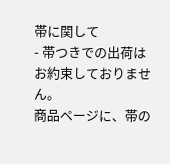帯に関して
- 帯つきでの出荷はお約束しておりません。
商品ページに、帯の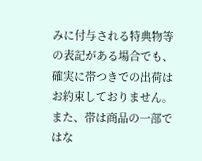みに付与される特典物等の表記がある場合でも、確実に帯つきでの出荷はお約束しておりません。
また、帯は商品の一部ではな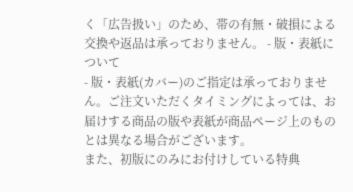く「広告扱い」のため、帯の有無・破損による交換や返品は承っておりません。 - 版・表紙について
- 版・表紙(カバー)のご指定は承っておりません。ご注文いただくタイミングによっては、お届けする商品の版や表紙が商品ページ上のものとは異なる場合がございます。
また、初版にのみにお付けしている特典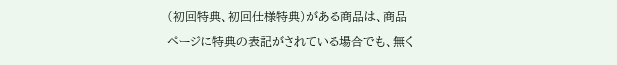(初回特典、初回仕様特典)がある商品は、商品ページに特典の表記がされている場合でも、無く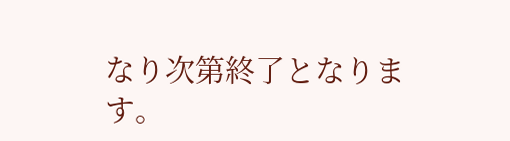なり次第終了となります。